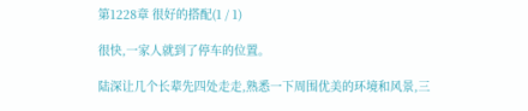第1228章 很好的搭配(1 / 1)

很快,一家人就到了停车的位置。

陆深让几个长辈先四处走走,熟悉一下周围优美的环境和风景,三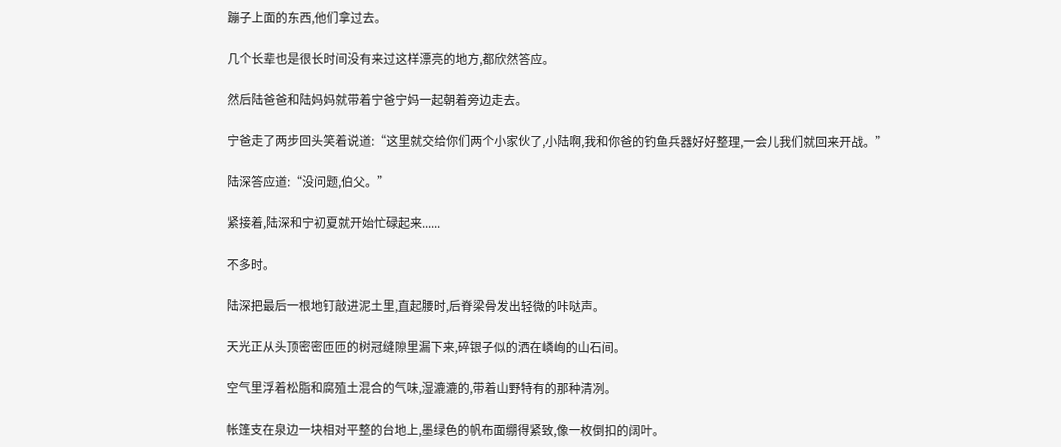蹦子上面的东西,他们拿过去。

几个长辈也是很长时间没有来过这样漂亮的地方,都欣然答应。

然后陆爸爸和陆妈妈就带着宁爸宁妈一起朝着旁边走去。

宁爸走了两步回头笑着说道:“这里就交给你们两个小家伙了,小陆啊,我和你爸的钓鱼兵器好好整理,一会儿我们就回来开战。”

陆深答应道:“没问题,伯父。”

紧接着,陆深和宁初夏就开始忙碌起来......

不多时。

陆深把最后一根地钉敲进泥土里,直起腰时,后脊梁骨发出轻微的咔哒声。

天光正从头顶密密匝匝的树冠缝隙里漏下来,碎银子似的洒在嶙峋的山石间。

空气里浮着松脂和腐殖土混合的气味,湿漉漉的,带着山野特有的那种清冽。

帐篷支在泉边一块相对平整的台地上,墨绿色的帆布面绷得紧致,像一枚倒扣的阔叶。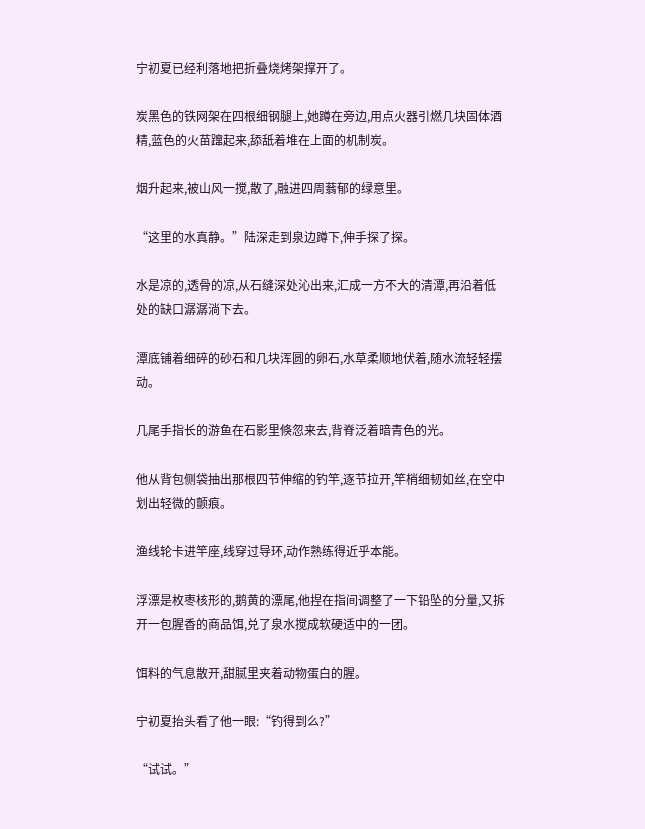宁初夏已经利落地把折叠烧烤架撑开了。

炭黑色的铁网架在四根细钢腿上,她蹲在旁边,用点火器引燃几块固体酒精,蓝色的火苗蹿起来,舔舐着堆在上面的机制炭。

烟升起来,被山风一搅,散了,融进四周蓊郁的绿意里。

“这里的水真静。”陆深走到泉边蹲下,伸手探了探。

水是凉的,透骨的凉,从石缝深处沁出来,汇成一方不大的清潭,再沿着低处的缺口潺潺淌下去。

潭底铺着细碎的砂石和几块浑圆的卵石,水草柔顺地伏着,随水流轻轻摆动。

几尾手指长的游鱼在石影里倏忽来去,背脊泛着暗青色的光。

他从背包侧袋抽出那根四节伸缩的钓竿,逐节拉开,竿梢细韧如丝,在空中划出轻微的颤痕。

渔线轮卡进竿座,线穿过导环,动作熟练得近乎本能。

浮漂是枚枣核形的,鹅黄的漂尾,他捏在指间调整了一下铅坠的分量,又拆开一包腥香的商品饵,兑了泉水搅成软硬适中的一团。

饵料的气息散开,甜腻里夹着动物蛋白的腥。

宁初夏抬头看了他一眼:“钓得到么?”

“试试。”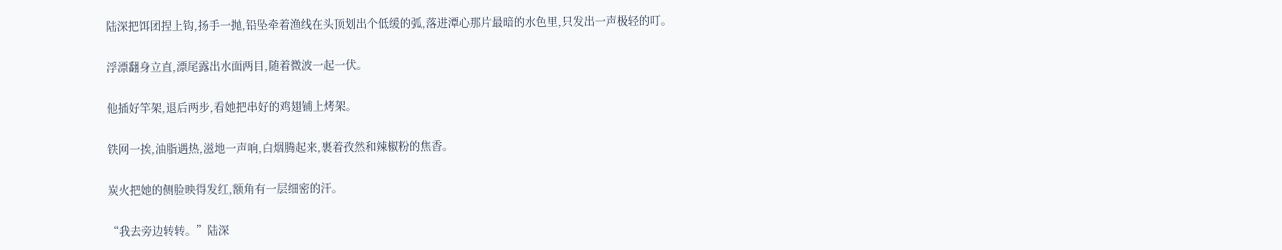陆深把饵团捏上钩,扬手一抛,铅坠牵着渔线在头顶划出个低缓的弧,落进潭心那片最暗的水色里,只发出一声极轻的叮。

浮漂翻身立直,漂尾露出水面两目,随着微波一起一伏。

他插好竿架,退后两步,看她把串好的鸡翅铺上烤架。

铁网一挨,油脂遇热,滋地一声响,白烟腾起来,裹着孜然和辣椒粉的焦香。

炭火把她的侧脸映得发红,额角有一层细密的汗。

“我去旁边转转。”陆深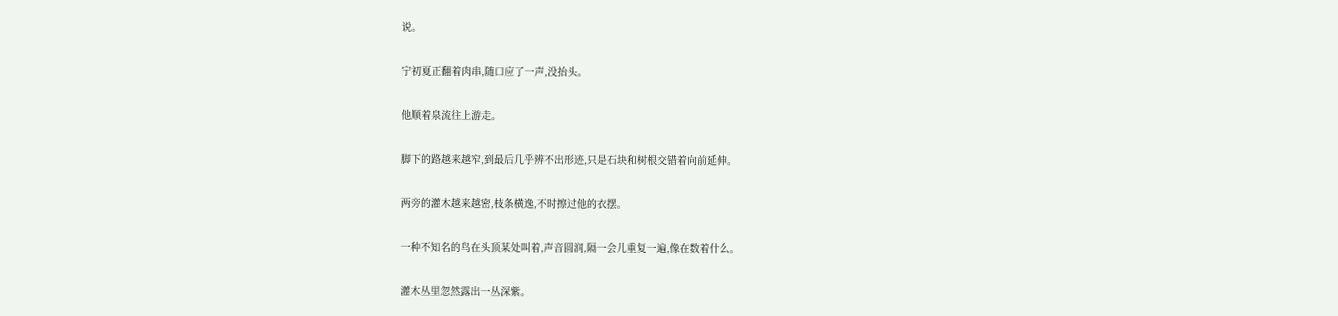说。

宁初夏正翻着肉串,随口应了一声,没抬头。

他顺着泉流往上游走。

脚下的路越来越窄,到最后几乎辨不出形迹,只是石块和树根交错着向前延伸。

两旁的灌木越来越密,枝条横逸,不时擦过他的衣摆。

一种不知名的鸟在头顶某处叫着,声音圆润,隔一会儿重复一遍,像在数着什么。

灌木丛里忽然露出一丛深紫。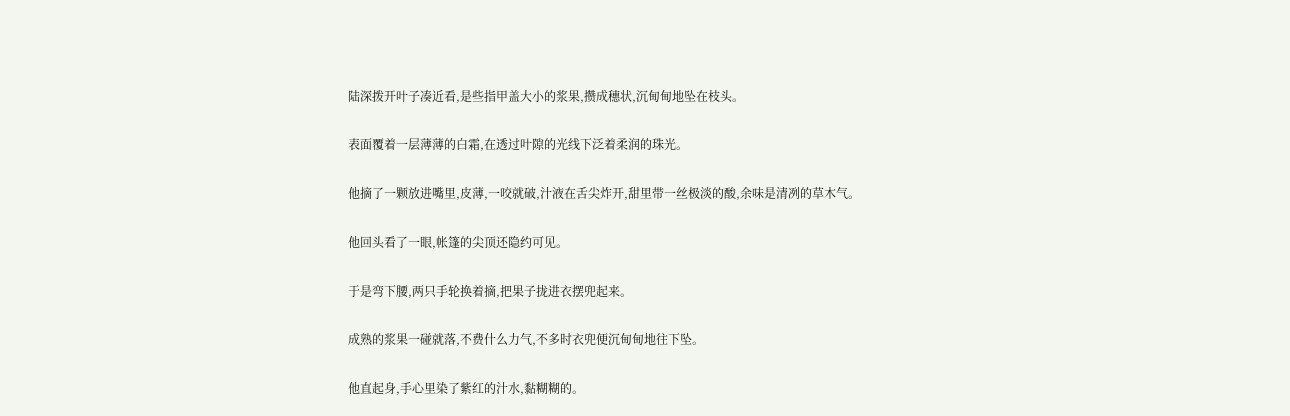陆深拨开叶子凑近看,是些指甲盖大小的浆果,攒成穗状,沉甸甸地坠在枝头。

表面覆着一层薄薄的白霜,在透过叶隙的光线下泛着柔润的珠光。

他摘了一颗放进嘴里,皮薄,一咬就破,汁液在舌尖炸开,甜里带一丝极淡的酸,余味是清冽的草木气。

他回头看了一眼,帐篷的尖顶还隐约可见。

于是弯下腰,两只手轮换着摘,把果子拢进衣摆兜起来。

成熟的浆果一碰就落,不费什么力气,不多时衣兜便沉甸甸地往下坠。

他直起身,手心里染了紫红的汁水,黏糊糊的。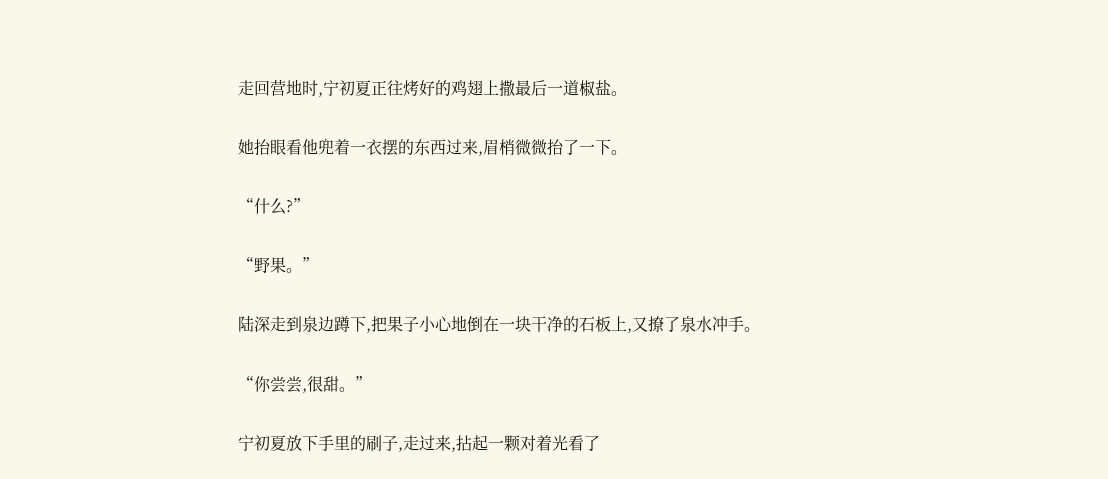走回营地时,宁初夏正往烤好的鸡翅上撒最后一道椒盐。

她抬眼看他兜着一衣摆的东西过来,眉梢微微抬了一下。

“什么?”

“野果。”

陆深走到泉边蹲下,把果子小心地倒在一块干净的石板上,又撩了泉水冲手。

“你尝尝,很甜。”

宁初夏放下手里的刷子,走过来,拈起一颗对着光看了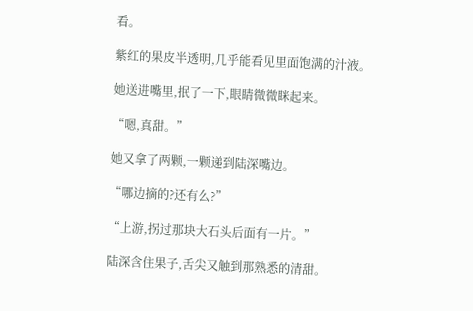看。

紫红的果皮半透明,几乎能看见里面饱满的汁液。

她送进嘴里,抿了一下,眼睛微微眯起来。

“嗯,真甜。”

她又拿了两颗,一颗递到陆深嘴边。

“哪边摘的?还有么?”

“上游,拐过那块大石头后面有一片。”

陆深含住果子,舌尖又触到那熟悉的清甜。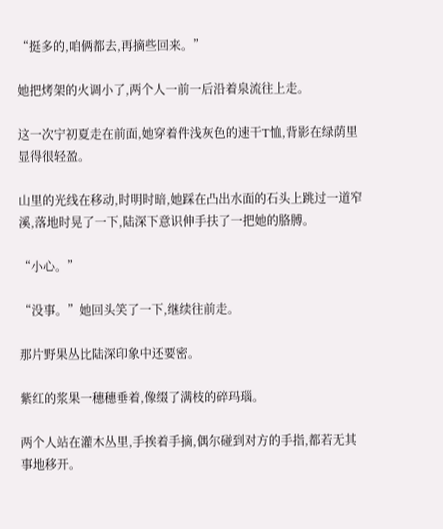“挺多的,咱俩都去,再摘些回来。”

她把烤架的火调小了,两个人一前一后沿着泉流往上走。

这一次宁初夏走在前面,她穿着件浅灰色的速干T恤,背影在绿荫里显得很轻盈。

山里的光线在移动,时明时暗,她踩在凸出水面的石头上跳过一道窄溪,落地时晃了一下,陆深下意识伸手扶了一把她的胳膊。

“小心。”

“没事。”她回头笑了一下,继续往前走。

那片野果丛比陆深印象中还要密。

紫红的浆果一穗穗垂着,像缀了满枝的碎玛瑙。

两个人站在灌木丛里,手挨着手摘,偶尔碰到对方的手指,都若无其事地移开。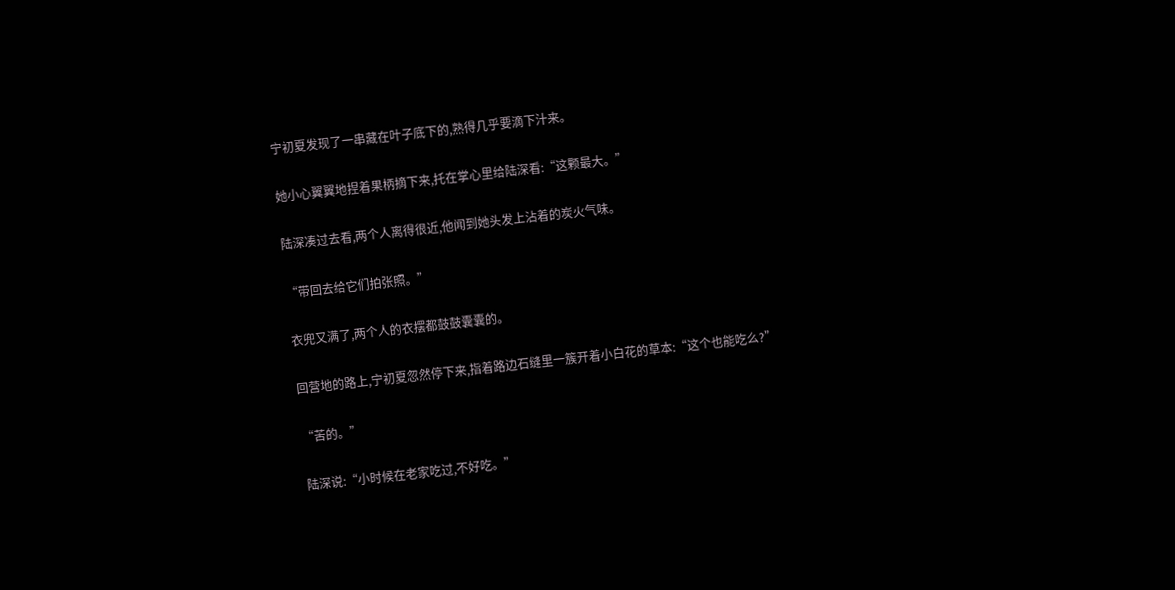宁初夏发现了一串藏在叶子底下的,熟得几乎要滴下汁来。

她小心翼翼地捏着果柄摘下来,托在掌心里给陆深看:“这颗最大。”

陆深凑过去看,两个人离得很近,他闻到她头发上沾着的炭火气味。

“带回去给它们拍张照。”

衣兜又满了,两个人的衣摆都鼓鼓囊囊的。

回营地的路上,宁初夏忽然停下来,指着路边石缝里一簇开着小白花的草本:“这个也能吃么?”

“苦的。”

陆深说:“小时候在老家吃过,不好吃。”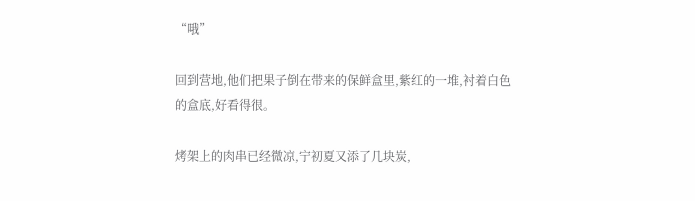“哦”

回到营地,他们把果子倒在带来的保鲜盒里,紫红的一堆,衬着白色的盒底,好看得很。

烤架上的肉串已经微凉,宁初夏又添了几块炭,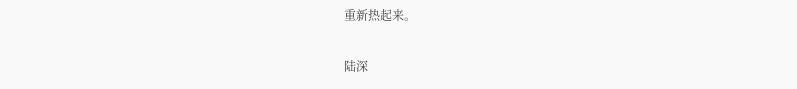重新热起来。

陆深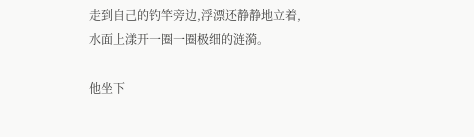走到自己的钓竿旁边,浮漂还静静地立着,水面上漾开一圈一圈极细的涟漪。

他坐下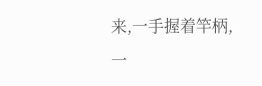来,一手握着竿柄,一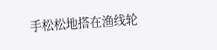手松松地搭在渔线轮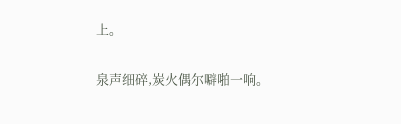上。

泉声细碎,炭火偶尔噼啪一响。